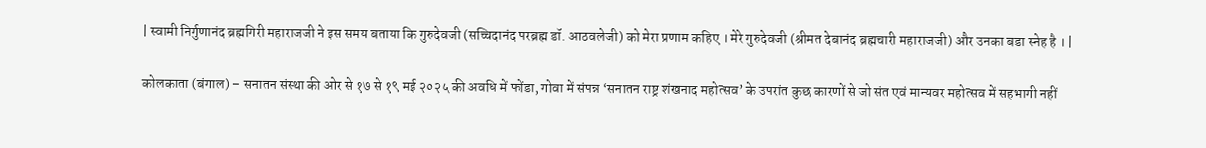| स्वामी निर्गुणानंद ब्रह्मगिरी महाराजजी ने इस समय बताया कि गुरुदेवजी (सच्चिदानंद परब्रह्म डॉ. आठवलेजी) को मेरा प्रणाम कहिए । मेरे गुरुदेवजी (श्रीमत देबानंद ब्रह्मचारी महाराजजी) और उनका बडा स्नेह है । |

कोलकाता (बंगाल) – सनातन संस्था की ओर से १७ से १९ मई २०२५ की अवधि में फोंडा, गोवा में संपन्न ‘सनातन राष्ट्र शंखनाद महोत्सव’ के उपरांत कुछ कारणों से जो संत एवं मान्यवर महोत्सव में सहभागी नहीं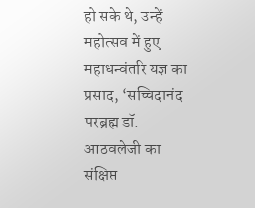हो सके थे, उन्हें महोत्सव में हुए महाधन्वंतरि यज्ञ का प्रसाद, ‘सच्चिदानंद परब्रह्म डॉ. आठवलेजी का संक्षिप्त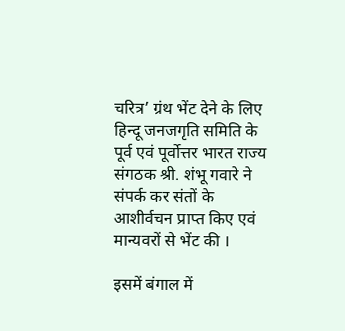चरित्र’ ग्रंथ भेंट देने के लिए हिन्दू जनजगृति समिति के पूर्व एवं पूर्वोत्तर भारत राज्य संगठक श्री. शंभू गवारे ने संपर्क कर संतों के आशीर्वचन प्राप्त किए एवं मान्यवरों से भेंट की ।

इसमें बंगाल में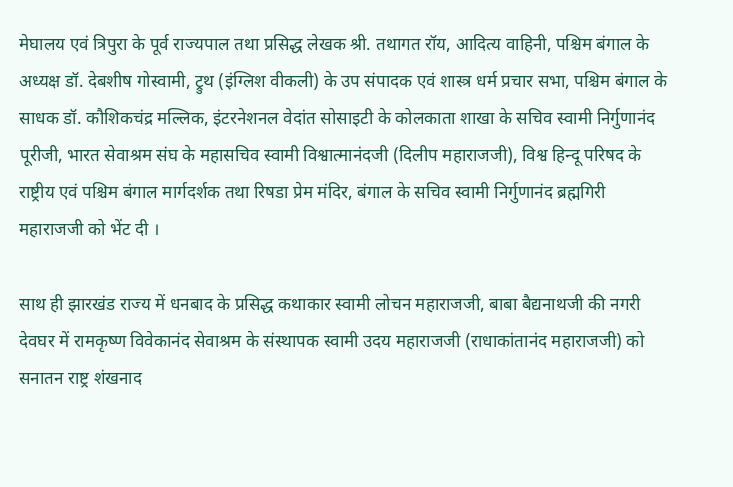मेघालय एवं त्रिपुरा के पूर्व राज्यपाल तथा प्रसिद्ध लेखक श्री. तथागत रॉय, आदित्य वाहिनी, पश्चिम बंगाल के अध्यक्ष डॉ. देबशीष गोस्वामी, ट्रुथ (इंग्लिश वीकली) के उप संपादक एवं शास्त्र धर्म प्रचार सभा, पश्चिम बंगाल के साधक डॉ. कौशिकचंद्र मल्लिक, इंटरनेशनल वेदांत सोसाइटी के कोलकाता शाखा के सचिव स्वामी निर्गुणानंद पूरीजी, भारत सेवाश्रम संघ के महासचिव स्वामी विश्वात्मानंदजी (दिलीप महाराजजी), विश्व हिन्दू परिषद के राष्ट्रीय एवं पश्चिम बंगाल मार्गदर्शक तथा रिषडा प्रेम मंदिर, बंगाल के सचिव स्वामी निर्गुणानंद ब्रह्मगिरी महाराजजी को भेंट दी ।

साथ ही झारखंड राज्य में धनबाद के प्रसिद्ध कथाकार स्वामी लोचन महाराजजी, बाबा बैद्यनाथजी की नगरी देवघर में रामकृष्ण विवेकानंद सेवाश्रम के संस्थापक स्वामी उदय महाराजजी (राधाकांतानंद महाराजजी) को सनातन राष्ट्र शंखनाद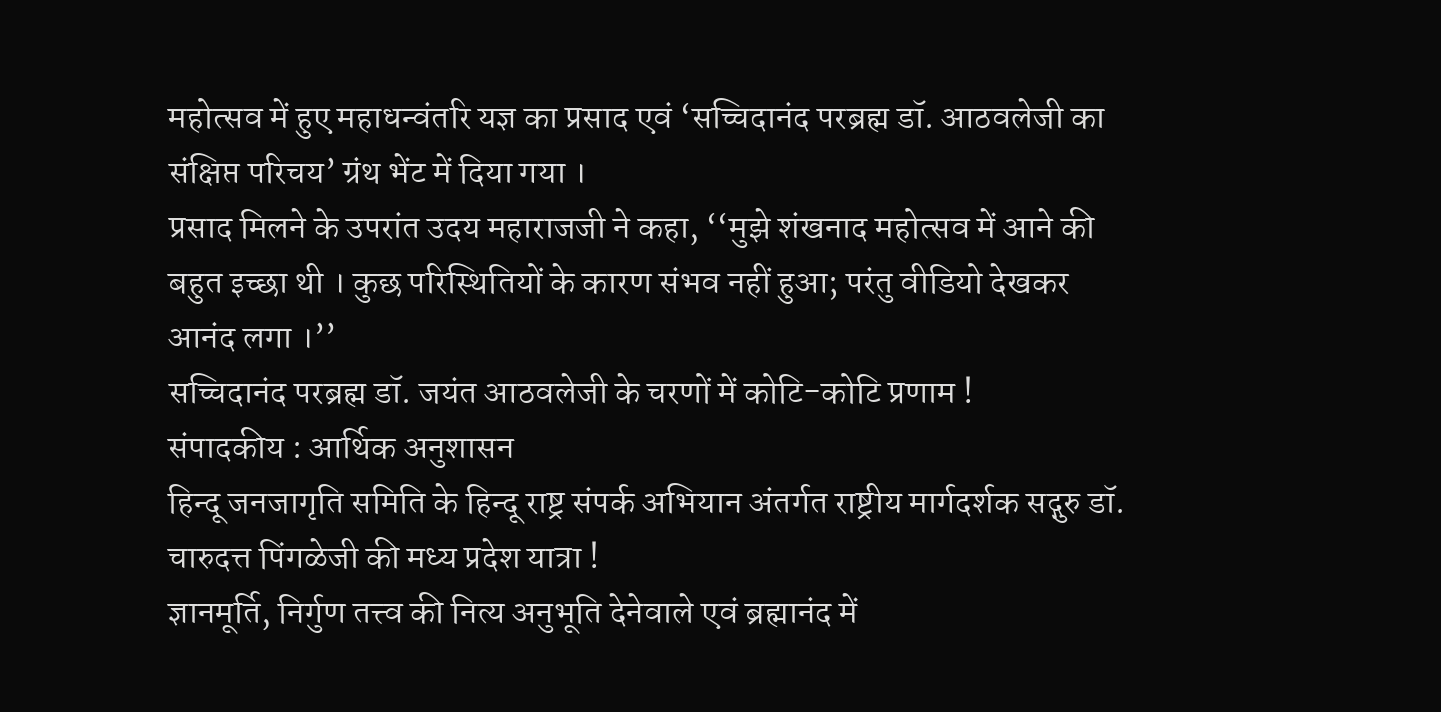महोत्सव में हुए महाधन्वंतरि यज्ञ का प्रसाद एवं ‘सच्चिदानंद परब्रह्म डॉ. आठवलेजी का संक्षिप्त परिचय’ ग्रंथ भेंट में दिया गया ।
प्रसाद मिलने के उपरांत उदय महाराजजी ने कहा, ‘‘मुझे शंखनाद महोत्सव में आने की बहुत इच्छा थी । कुछ परिस्थितियों के कारण संभव नहीं हुआ; परंतु वीडियो देखकर आनंद लगा ।’’
सच्चिदानंद परब्रह्म डॉ. जयंत आठवलेजी के चरणों में कोटि-कोटि प्रणाम !
संपादकीय : आर्थिक अनुशासन
हिन्दू जनजागृति समिति के हिन्दू राष्ट्र संपर्क अभियान अंतर्गत राष्ट्रीय मार्गदर्शक सद्गुरु डॉ. चारुदत्त पिंगळेजी की मध्य प्रदेश यात्रा !
ज्ञानमूर्ति, निर्गुण तत्त्व की नित्य अनुभूति देनेवाले एवं ब्रह्मानंद में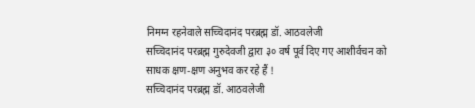निमग्न रहनेवाले सच्चिदानंद परब्रह्म डॉ. आठवलेजी
सच्चिदानंद परब्रह्म गुरुदेवजी द्वारा ३० वर्ष पूर्व दिए गए आशीर्वचन को साधक क्षण-क्षण अनुभव कर रहे हैं !
सच्चिदानंद परब्रह्म डॉ. आठवलेजी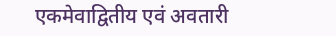एकमेवाद्वितीय एवं अवतारी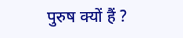पुरुष क्यों हैं ?